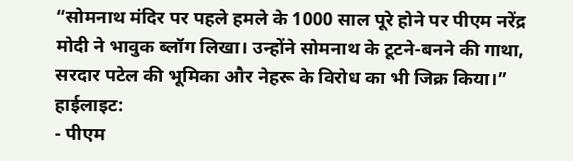“सोमनाथ मंदिर पर पहले हमले के 1000 साल पूरे होने पर पीएम नरेंद्र मोदी ने भावुक ब्लॉग लिखा। उन्होंने सोमनाथ के टूटने-बनने की गाथा, सरदार पटेल की भूमिका और नेहरू के विरोध का भी जिक्र किया।”
हाईलाइट:
- पीएम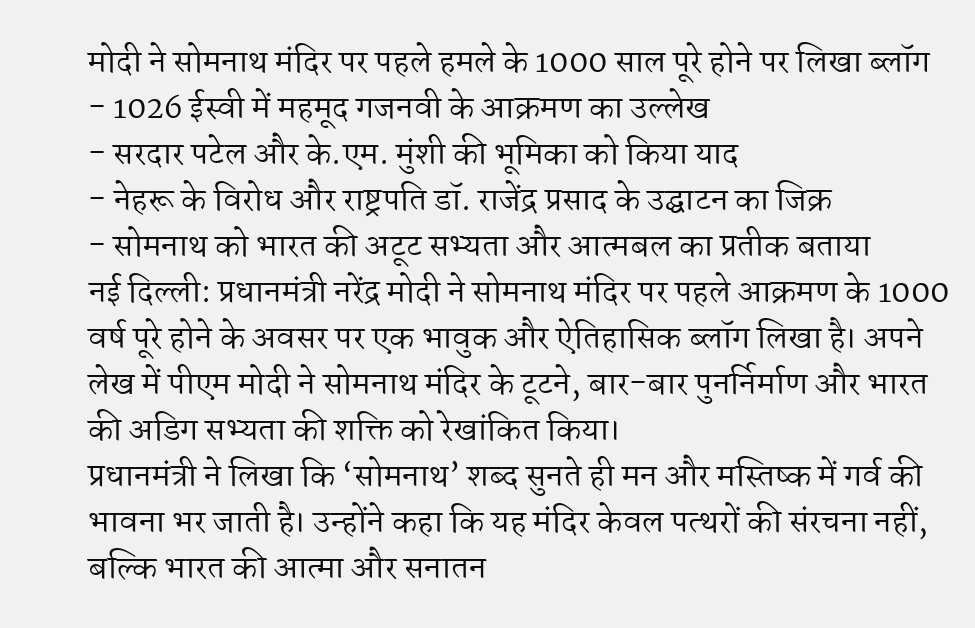मोदी ने सोमनाथ मंदिर पर पहले हमले के 1000 साल पूरे होने पर लिखा ब्लॉग
- 1026 ईस्वी में महमूद गजनवी के आक्रमण का उल्लेख
- सरदार पटेल और के.एम. मुंशी की भूमिका को किया याद
- नेहरू के विरोध और राष्ट्रपति डॉ. राजेंद्र प्रसाद के उद्घाटन का जिक्र
- सोमनाथ को भारत की अटूट सभ्यता और आत्मबल का प्रतीक बताया
नई दिल्ली: प्रधानमंत्री नरेंद्र मोदी ने सोमनाथ मंदिर पर पहले आक्रमण के 1000 वर्ष पूरे होने के अवसर पर एक भावुक और ऐतिहासिक ब्लॉग लिखा है। अपने लेख में पीएम मोदी ने सोमनाथ मंदिर के टूटने, बार-बार पुनर्निर्माण और भारत की अडिग सभ्यता की शक्ति को रेखांकित किया।
प्रधानमंत्री ने लिखा कि ‘सोमनाथ’ शब्द सुनते ही मन और मस्तिष्क में गर्व की भावना भर जाती है। उन्होंने कहा कि यह मंदिर केवल पत्थरों की संरचना नहीं, बल्कि भारत की आत्मा और सनातन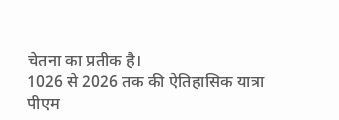चेतना का प्रतीक है।
1026 से 2026 तक की ऐतिहासिक यात्रा
पीएम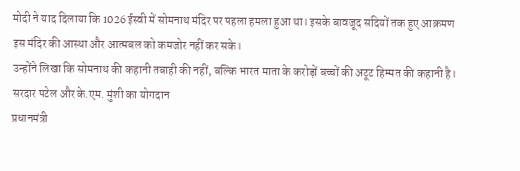मोदी ने याद दिलाया कि 1026 ईस्वी में सोमनाथ मंदिर पर पहला हमला हुआ था। इसके बावजूद सदियों तक हुए आक्रमण इस मंदिर की आस्था और आत्मबल को कमजोर नहीं कर सके।
उन्होंने लिखा कि सोमनाथ की कहानी तबाही की नहीं, बल्कि भारत माता के करोड़ों बच्चों की अटूट हिम्मत की कहानी है।
सरदार पटेल और के.एम. मुंशी का योगदान
प्रधानमंत्री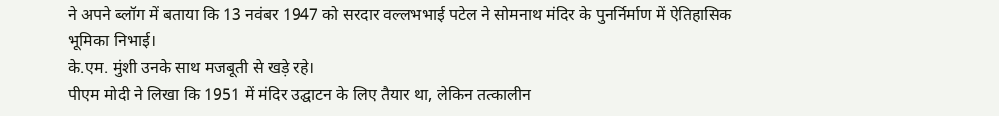ने अपने ब्लॉग में बताया कि 13 नवंबर 1947 को सरदार वल्लभभाई पटेल ने सोमनाथ मंदिर के पुनर्निर्माण में ऐतिहासिक भूमिका निभाई।
के.एम. मुंशी उनके साथ मजबूती से खड़े रहे।
पीएम मोदी ने लिखा कि 1951 में मंदिर उद्घाटन के लिए तैयार था, लेकिन तत्कालीन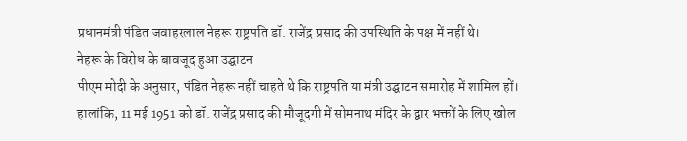प्रधानमंत्री पंडित जवाहरलाल नेहरू राष्ट्रपति डॉ. राजेंद्र प्रसाद की उपस्थिति के पक्ष में नहीं थे।
नेहरू के विरोध के बावजूद हुआ उद्घाटन
पीएम मोदी के अनुसार, पंडित नेहरू नहीं चाहते थे कि राष्ट्रपति या मंत्री उद्घाटन समारोह में शामिल हों।
हालांकि, 11 मई 1951 को डॉ. राजेंद्र प्रसाद की मौजूदगी में सोमनाथ मंदिर के द्वार भक्तों के लिए खोल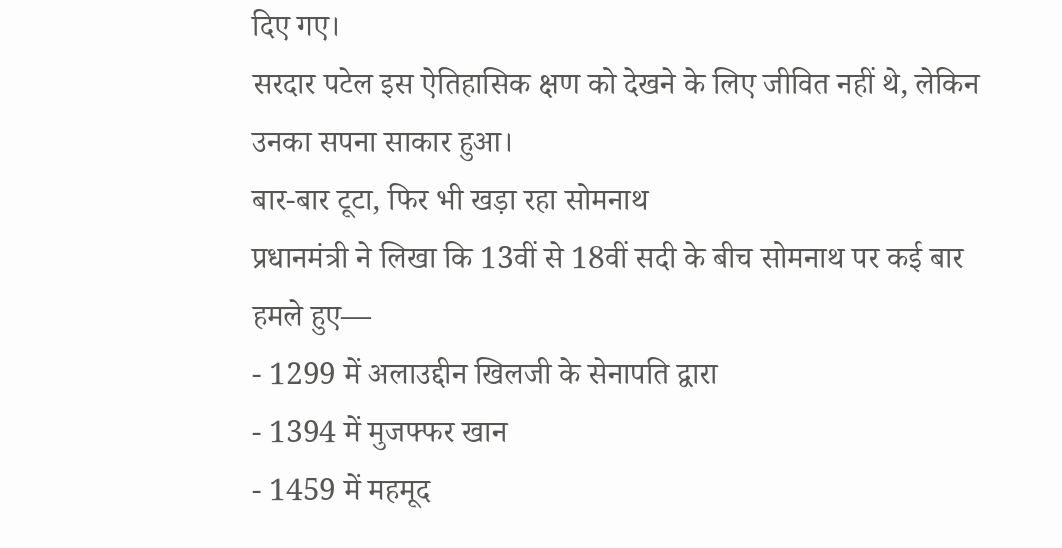दिए गए।
सरदार पटेल इस ऐतिहासिक क्षण को देखने के लिए जीवित नहीं थे, लेकिन उनका सपना साकार हुआ।
बार-बार टूटा, फिर भी खड़ा रहा सोमनाथ
प्रधानमंत्री ने लिखा कि 13वीं से 18वीं सदी के बीच सोमनाथ पर कई बार हमले हुए—
- 1299 में अलाउद्दीन खिलजी के सेनापति द्वारा
- 1394 में मुजफ्फर खान
- 1459 में महमूद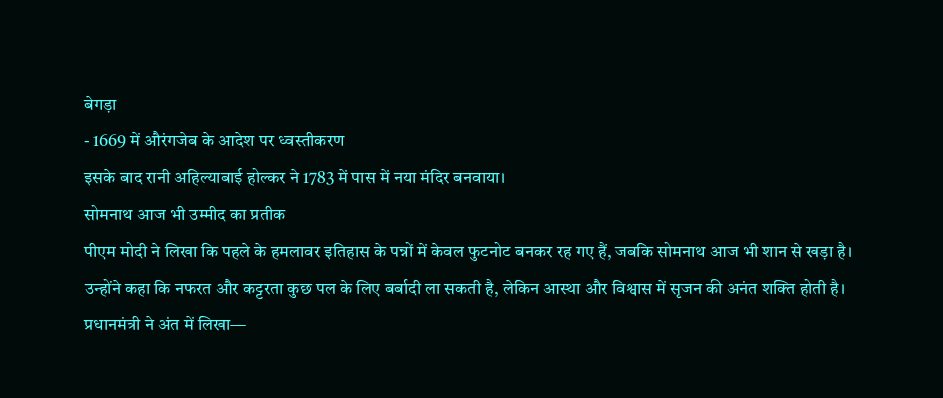बेगड़ा
- 1669 में औरंगजेब के आदेश पर ध्वस्तीकरण
इसके बाद रानी अहिल्याबाई होल्कर ने 1783 में पास में नया मंदिर बनवाया।
सोमनाथ आज भी उम्मीद का प्रतीक
पीएम मोदी ने लिखा कि पहले के हमलावर इतिहास के पन्नों में केवल फुटनोट बनकर रह गए हैं, जबकि सोमनाथ आज भी शान से खड़ा है।
उन्होंने कहा कि नफरत और कट्टरता कुछ पल के लिए बर्बादी ला सकती है, लेकिन आस्था और विश्वास में सृजन की अनंत शक्ति होती है।
प्रधानमंत्री ने अंत में लिखा—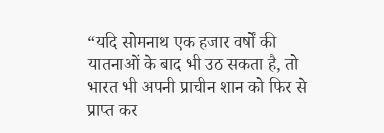“यदि सोमनाथ एक हजार वर्षों की यातनाओं के बाद भी उठ सकता है, तो भारत भी अपनी प्राचीन शान को फिर से प्राप्त कर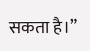सकता है।”